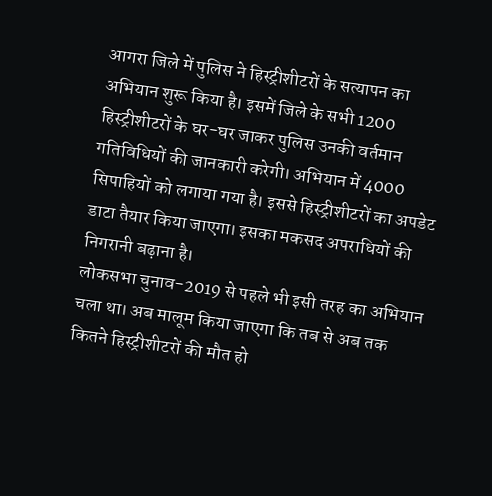आगरा जिले में पुलिस ने हिस्ट्रीशीटरों के सत्यापन का अभियान शुरू किया है। इसमें जिले के सभी 1200 हिस्ट्रीशीटरों के घर-घर जाकर पुलिस उनकी वर्तमान गतिविधियों की जानकारी करेगी। अभियान में 4000 सिपाहियों को लगाया गया है। इससे हिस्ट्रीशीटरों का अपडेट डाटा तैयार किया जाएगा। इसका मकसद अपराधियों की निगरानी बढ़ाना है।
लोकसभा चुनाव-2019 से पहले भी इसी तरह का अभियान चला था। अब मालूम किया जाएगा कि तब से अब तक कितने हिस्ट्रीशीटरों की मौत हो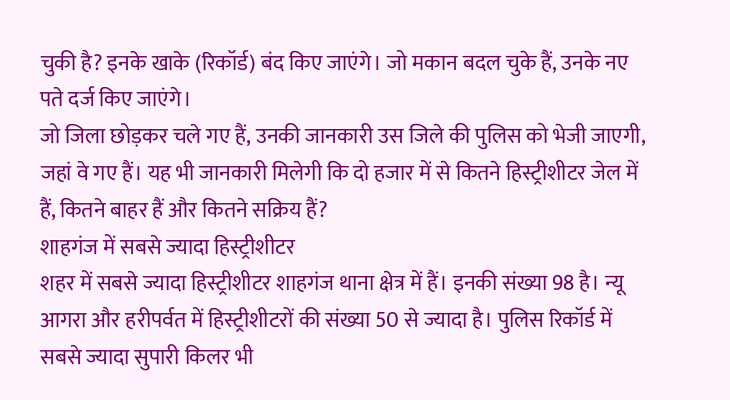चुकी है? इनके खाके (रिकॉर्ड) बंद किए जाएंगे। जो मकान बदल चुके हैं, उनके नए पते दर्ज किए जाएंगे।
जो जिला छोड़कर चले गए हैं, उनकी जानकारी उस जिले की पुलिस को भेजी जाएगी, जहां वे गए हैं। यह भी जानकारी मिलेगी कि दो हजार में से कितने हिस्ट्रीशीटर जेल में हैं, कितने बाहर हैं और कितने सक्रिय हैं?
शाहगंज में सबसे ज्यादा हिस्ट्रीशीटर
शहर में सबसे ज्यादा हिस्ट्रीशीटर शाहगंज थाना क्षेत्र में हैं। इनकी संख्या 98 है। न्यू आगरा और हरीपर्वत में हिस्ट्रीशीटरों की संख्या 50 से ज्यादा है। पुलिस रिकॉर्ड में सबसे ज्यादा सुपारी किलर भी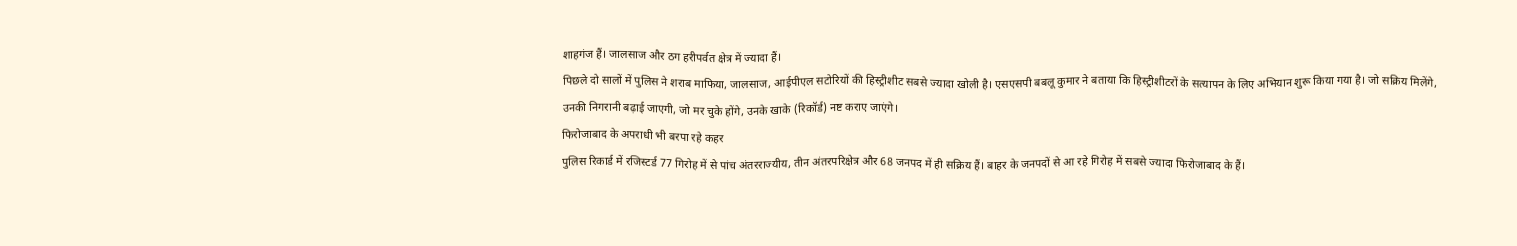शाहगंज हैं। जालसाज और ठग हरीपर्वत क्षेत्र में ज्यादा हैं।
पिछले दो सालों में पुलिस ने शराब माफिया, जालसाज, आईपीएल सटोरियों की हिस्ट्रीशीट सबसे ज्यादा खोली है। एसएसपी बबलू कुमार ने बताया कि हिस्ट्रीशीटरों के सत्यापन के लिए अभियान शुरू किया गया है। जो सक्रिय मिलेंगे, उनकी निगरानी बढ़ाई जाएगी, जो मर चुके होंगे, उनके खाके (रिकॉर्ड) नष्ट कराए जाएंगे।
फिरोजाबाद के अपराधी भी बरपा रहे कहर
पुलिस रिकार्ड में रजिस्टर्ड 77 गिरोह में से पांच अंतरराज्यीय, तीन अंतरपरिक्षेत्र और 68 जनपद में ही सक्रिय हैं। बाहर के जनपदों से आ रहे गिरोह में सबसे ज्यादा फिरोजाबाद के हैं।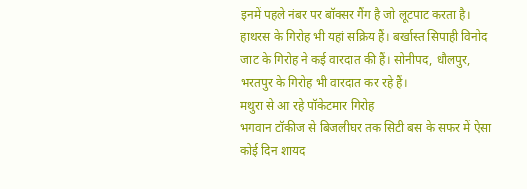इनमें पहले नंबर पर बॉक्सर गैंग है जो लूटपाट करता है। हाथरस के गिरोह भी यहां सक्रिय हैं। बर्खास्त सिपाही विनोद जाट के गिरोह ने कई वारदात की हैं। सोनीपद, धौलपुर, भरतपुर के गिरोह भी वारदात कर रहे हैं।
मथुरा से आ रहे पॉकेटमार गिरोह
भगवान टॉकीज से बिजलीघर तक सिटी बस के सफर में ऐसा कोई दिन शायद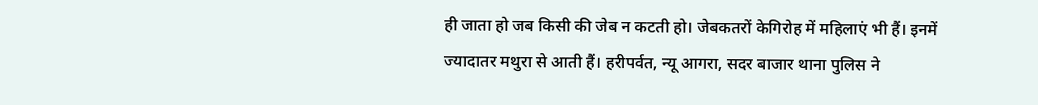ही जाता हो जब किसी की जेब न कटती हो। जेबकतरों केगिरोह में महिलाएं भी हैं। इनमें ज्यादातर मथुरा से आती हैं। हरीपर्वत, न्यू आगरा, सदर बाजार थाना पुलिस ने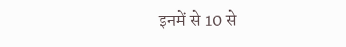इनमें से 10 से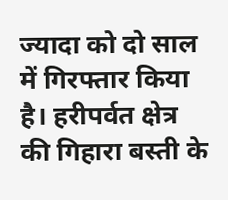ज्यादा को दो साल में गिरफ्तार किया है। हरीपर्वत क्षेत्र की गिहारा बस्ती के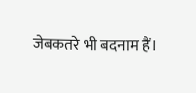जेबकतरे भी बदनाम हैं।